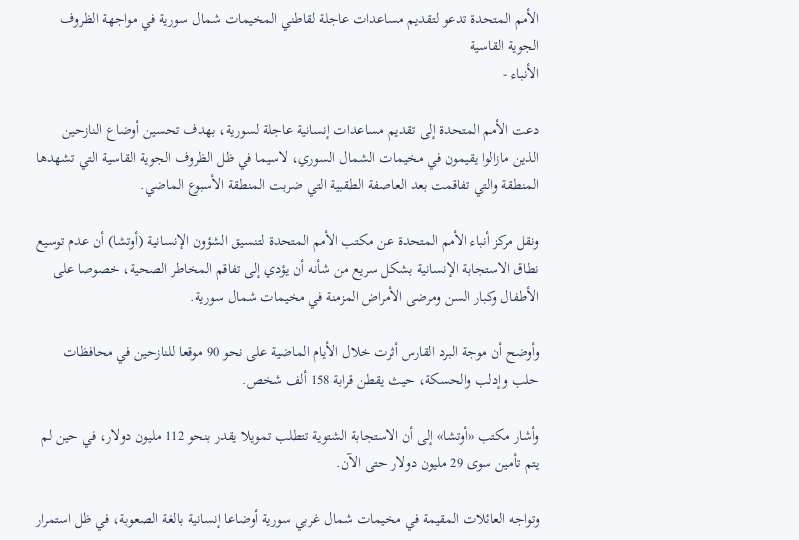الأمم المتحدة تدعو لتقديم مساعدات عاجلة لقاطني المخيمات شمال سورية في مواجهة الظروف الجوية القاسية
الأنباء -

دعت الأمم المتحدة إلى تقديم مساعدات إنسانية عاجلة لسورية، بهدف تحسين أوضاع النازحين الذين مازالوا يقيمون في مخيمات الشمال السوري، لاسيما في ظل الظروف الجوية القاسية التي تشهدها المنطقة والتي تفاقمت بعد العاصفة الطقبية التي ضربت المنطقة الأسبوع الماضي.

ونقل مركز أنباء الأمم المتحدة عن مكتب الأمم المتحدة لتنسيق الشؤون الإنسانية (أوتشا) أن عدم توسيع نطاق الاستجابة الإنسانية بشكل سريع من شأنه أن يؤدي إلى تفاقم المخاطر الصحية، خصوصا على الأطفال وكبار السن ومرضى الأمراض المزمنة في مخيمات شمال سورية.

وأوضح أن موجة البرد القارس أثرت خلال الأيام الماضية على نحو 90 موقعا للنازحين في محافظات حلب وإدلب والحسكة، حيث يقطن قرابة 158 ألف شخص.

وأشار مكتب «أوتشا» إلى أن الاستجابة الشتوية تتطلب تمويلا يقدر بنحو 112 مليون دولار، في حين لم يتم تأمين سوى 29 مليون دولار حتى الآن.

وتواجه العائلات المقيمة في مخيمات شمال غربي سورية أوضاعا إنسانية بالغة الصعوبة، في ظل استمرار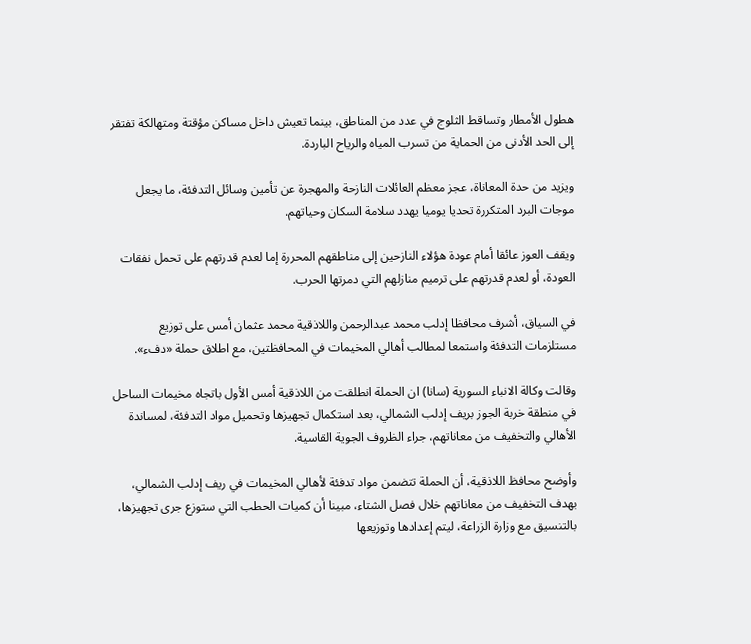هطول الأمطار وتساقط الثلوج في عدد من المناطق، بينما تعيش داخل مساكن مؤقتة ومتهالكة تفتقر إلى الحد الأدنى من الحماية من تسرب المياه والرياح الباردة.

ويزيد من حدة المعاناة، عجز معظم العائلات النازحة والمهجرة عن تأمين وسائل التدفئة، ما يجعل موجات البرد المتكررة تحديا يوميا يهدد سلامة السكان وحياتهم.

ويقف العوز عائقا أمام عودة هؤلاء النازحين إلى مناطقهم المحررة إما لعدم قدرتهم على تحمل نفقات العودة، أو لعدم قدرتهم على ترميم منازلهم التي دمرتها الحرب.

في السياق، أشرف محافظا إدلب محمد عبدالرحمن واللاذقية محمد عثمان أمس على توزيع مستلزمات التدفئة واستمعا لمطالب أهالي المخيمات في المحافظتين، مع اطلاق حملة «دفء».

وقالت وكالة الانباء السورية (سانا) ان الحملة انطلقت من اللاذقية أمس الأول باتجاه مخيمات الساحل في منطقة خربة الجوز بريف إدلب الشمالي، بعد استكمال تجهيزها وتحميل مواد التدفئة، لمساندة الأهالي والتخفيف من معاناتهم، جراء الظروف الجوية القاسية.

وأوضح محافظ اللاذقية، أن الحملة تتضمن مواد تدفئة لأهالي المخيمات في ريف إدلب الشمالي، بهدف التخفيف من معاناتهم خلال فصل الشتاء، مبينا أن كميات الحطب التي ستوزع جرى تجهيزها، بالتنسيق مع وزارة الزراعة، ليتم إعدادها وتوزيعها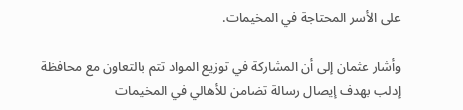على الأسر المحتاجة في المخيمات.

وأشار عثمان إلى أن المشاركة في توزيع المواد تتم بالتعاون مع محافظة إدلب بهدف إيصال رسالة تضامن للأهالي في المخيمات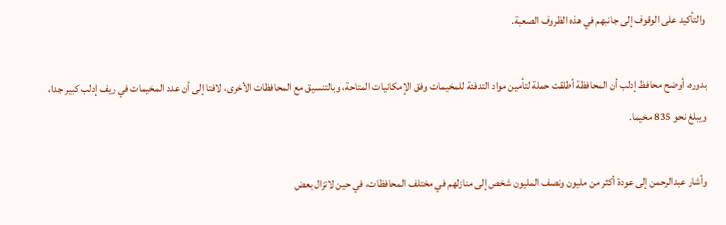والتأكيد على الوقوف إلى جانبهم في هذه الظروف الصعبة.

بدوره، أوضح محافظ إدلب أن المحافظة أطلقت حملة لتأمين مواد التدفئة للمخيمات وفق الإمكانيات المتاحة، وبالتنسيق مع المحافظات الأخرى، لافتا إلى أن عدد المخيمات في ريف إدلب كبير جدا، ويبلغ نحو 835 مخيما.

وأشار عبدالرحمن إلى عودة أكثر من مليون ونصف المليون شخص إلى منازلهم في مختلف المحافظات، في حين لاتزال بعض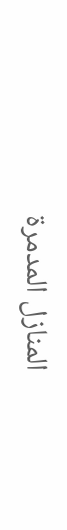المنازل المدمرة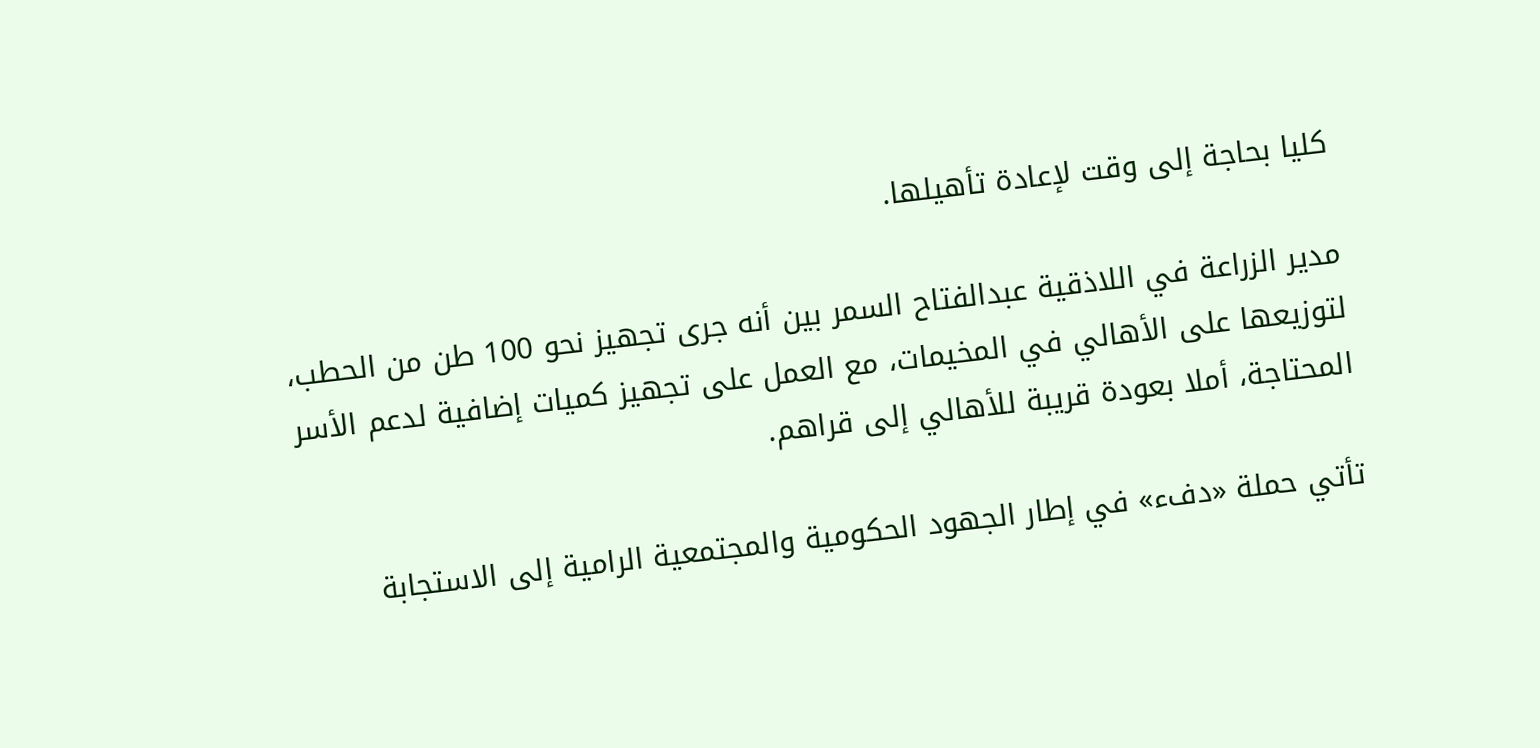كليا بحاجة إلى وقت لإعادة تأهيلها.

مدير الزراعة في اللاذقية عبدالفتاح السمر بين أنه جرى تجهيز نحو 100 طن من الحطب، لتوزيعها على الأهالي في المخيمات، مع العمل على تجهيز كميات إضافية لدعم الأسر المحتاجة، أملا بعودة قريبة للأهالي إلى قراهم.

تأتي حملة «دفء» في إطار الجهود الحكومية والمجتمعية الرامية إلى الاستجابة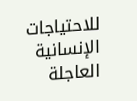للاحتياجات الإنسانية العاجلة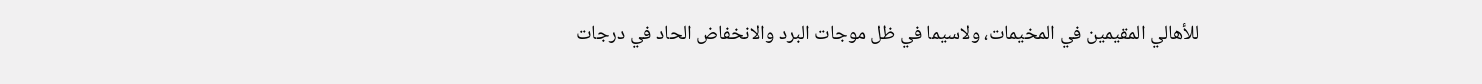للأهالي المقيمين في المخيمات، ولاسيما في ظل موجات البرد والانخفاض الحاد في درجات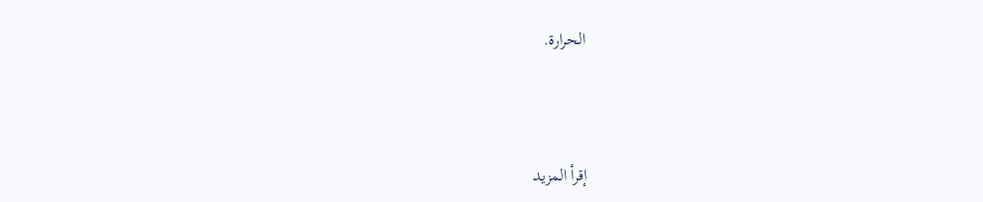الحرارة.



إقرأ المزيد